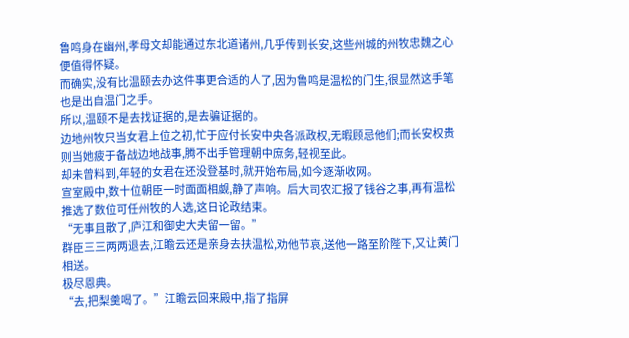鲁鸣身在幽州,孝母文却能通过东北道诸州,几乎传到长安,这些州城的州牧忠魏之心便值得怀疑。
而确实,没有比温颐去办这件事更合适的人了,因为鲁鸣是温松的门生,很显然这手笔也是出自温门之手。
所以,温颐不是去找证据的,是去骗证据的。
边地州牧只当女君上位之初,忙于应付长安中央各派政权,无暇顾忌他们;而长安权贵则当她疲于备战边地战事,腾不出手管理朝中庶务,轻视至此。
却未曾料到,年轻的女君在还没登基时,就开始布局,如今逐渐收网。
宣室殿中,数十位朝臣一时面面相觑,静了声响。后大司农汇报了钱谷之事,再有温松推选了数位可任州牧的人选,这日论政结束。
“无事且散了,庐江和御史大夫留一留。”
群臣三三两两退去,江瞻云还是亲身去扶温松,劝他节哀,送他一路至阶陛下,又让黄门相送。
极尽恩典。
“去,把梨羹喝了。”江瞻云回来殿中,指了指屏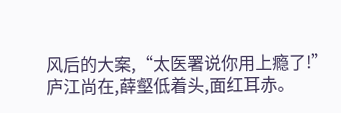风后的大案,“太医署说你用上瘾了!”
庐江尚在,薛壑低着头,面红耳赤。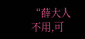“薛大人不用,可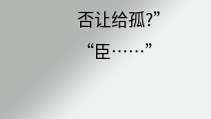否让给孤?”
“臣……”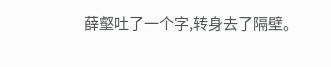薛壑吐了一个字,转身去了隔壁。